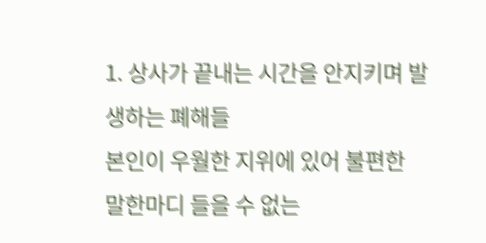1. 상사가 끝내는 시간을 안지키며 발생하는 폐해들
본인이 우월한 지위에 있어 불편한 말한마디 들을 수 없는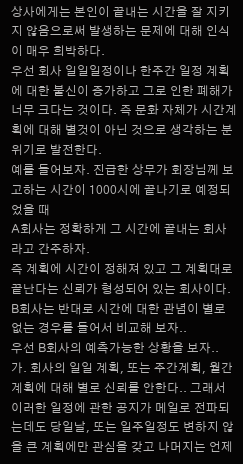상사에게는 본인이 끝내는 시간을 잘 지키지 않음으로써 발생하는 문제에 대해 인식이 매우 희박하다.
우선 회사 일일일정이나 한주간 일정 계획에 대한 불신이 증가하고 그로 인한 폐해가 너무 크다는 것이다. 즉 문화 자체가 시간계획에 대해 별것이 아닌 것으로 생각하는 분위기로 발전한다.
예를 들어보자. 진급한 상무가 회장님께 보고하는 시간이 1000시에 끝나기로 예정되었을 때
A회사는 정확하게 그 시간에 끝내는 회사라고 간주하자.
즉 계획에 시간이 정해져 있고 그 계획대로 끝난다는 신뢰가 형성되어 있는 회사이다.
B회사는 반대로 시간에 대한 관념이 별로 없는 경우를 들어서 비교해 보자..
우선 B회사의 예측가능한 상황을 보자..
가. 회사의 일일 계획, 또는 주간계획, 월간 계획에 대해 별로 신뢰를 안한다.. 그래서 이러한 일정에 관한 공지가 메일로 전파되는데도 당일날, 또는 일주일정도 변하지 않을 큰 계획에만 관심을 갖고 나머지는 언제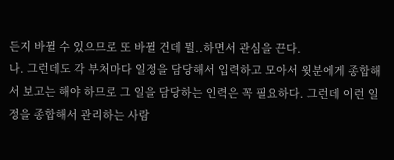든지 바뀔 수 있으므로 또 바뀔 건데 뭘..하면서 관심을 끈다.
나. 그런데도 각 부처마다 일정을 담당해서 입력하고 모아서 윗분에게 종합해서 보고는 해야 하므로 그 일을 담당하는 인력은 꼭 필요하다. 그런데 이런 일정을 종합해서 관리하는 사람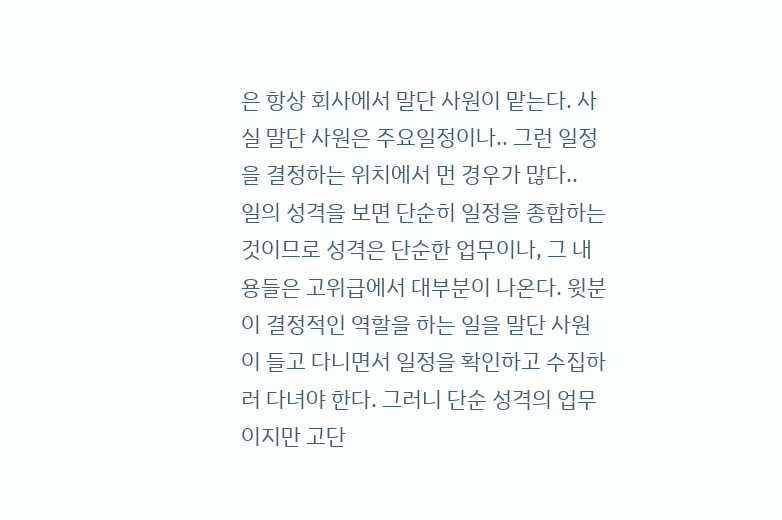은 항상 회사에서 말단 사원이 맡는다. 사실 말단 사원은 주요일정이나.. 그런 일정을 결정하는 위치에서 먼 경우가 많다..
일의 성격을 보면 단순히 일정을 종합하는 것이므로 성격은 단순한 업무이나, 그 내용들은 고위급에서 대부분이 나온다. 윗분이 결정적인 역할을 하는 일을 말단 사원이 들고 다니면서 일정을 확인하고 수집하러 다녀야 한다. 그러니 단순 성격의 업무이지만 고단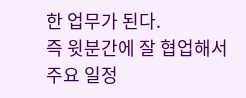한 업무가 된다.
즉 윗분간에 잘 협업해서 주요 일정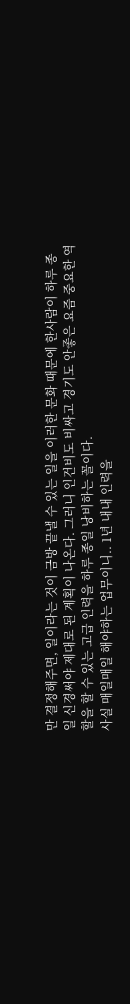만 결정해주면, 일이라는 것이 금방 끝낼 수 있는 일을 이러한 문화 때문에 한사람이 하루 종일 신경써야 제대로 된 계획이 나온다. 그러니 인건비도 비싸고 경기도 안좋은 요즘 중요한 역할을 할 수 있는 고급 인력을 하루 종일 낭비하는 꼴이다.
사실 매일매일 해야하는 업무이니.. 1년 내내 인력을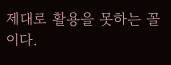제대로 활용을 못하는 꼴이다.